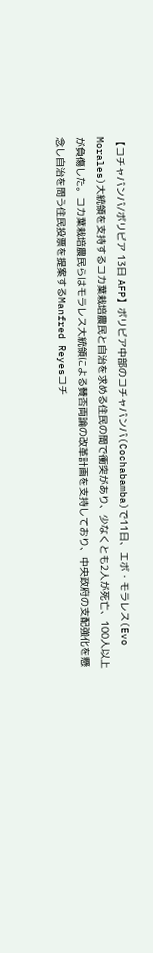【コチャバンバ/ボリビア 13日 AFP】ボリビア中部のコチャバンバ(Cochabamba)で11日、エボ・モラレス(Evo Morales)大統領を支持するコカ葉栽培農民と自治を求める住民の間で衝突があり、少なくとも2人が死亡、100人以上が負傷した。コカ葉栽培農民らはモラレス大統領による賛否両論の改革計画を支持しており、中央政府の支配強化を懸念し自治を問う住民投票を提案するManfred Reyesコチ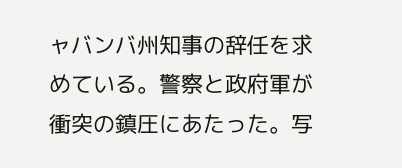ャバンバ州知事の辞任を求めている。警察と政府軍が衝突の鎮圧にあたった。写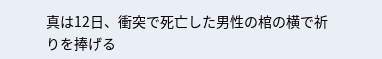真は12日、衝突で死亡した男性の棺の横で祈りを捧げる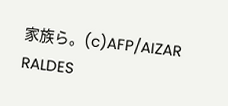家族ら。(c)AFP/AIZAR RALDES